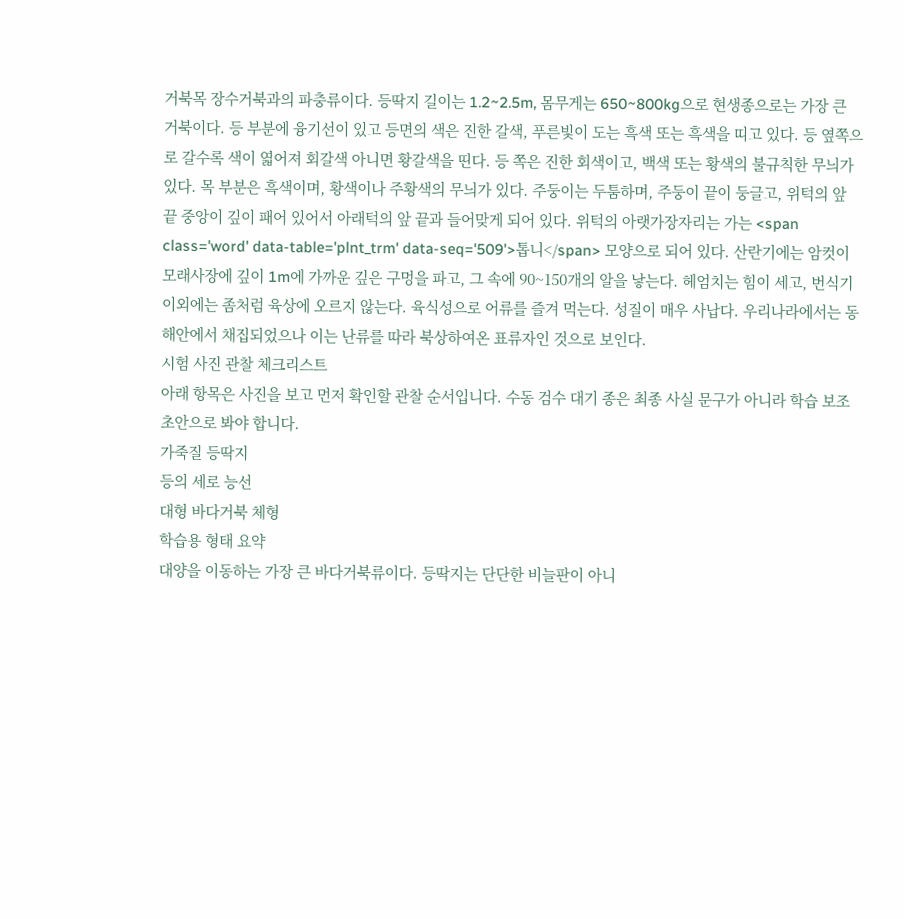거북목 장수거북과의 파충류이다. 등딱지 길이는 1.2~2.5m, 몸무게는 650~800kg으로 현생종으로는 가장 큰 거북이다. 등 부분에 융기선이 있고 등면의 색은 진한 갈색, 푸른빛이 도는 흑색 또는 흑색을 띠고 있다. 등 옆쪽으로 갈수록 색이 엷어져 회갈색 아니면 황갈색을 띤다. 등 쪽은 진한 회색이고, 백색 또는 황색의 불규칙한 무늬가 있다. 목 부분은 흑색이며, 황색이나 주황색의 무늬가 있다. 주둥이는 두툼하며, 주둥이 끝이 둥글고, 위턱의 앞 끝 중앙이 깊이 패어 있어서 아래턱의 앞 끝과 들어맞게 되어 있다. 위턱의 아랫가장자리는 가는 <span class='word' data-table='plnt_trm' data-seq='509'>톱니</span> 모양으로 되어 있다. 산란기에는 암컷이 모래사장에 깊이 1m에 가까운 깊은 구멍을 파고, 그 속에 90~150개의 알을 낳는다. 헤엄치는 힘이 세고, 번식기 이외에는 좀처럼 육상에 오르지 않는다. 육식성으로 어류를 즐겨 먹는다. 성질이 매우 사납다. 우리나라에서는 동해안에서 채집되었으나 이는 난류를 따라 북상하여온 표류자인 것으로 보인다.
시험 사진 관찰 체크리스트
아래 항목은 사진을 보고 먼저 확인할 관찰 순서입니다. 수동 검수 대기 종은 최종 사실 문구가 아니라 학습 보조 초안으로 봐야 합니다.
가죽질 등딱지
등의 세로 능선
대형 바다거북 체형
학습용 형태 요약
대양을 이동하는 가장 큰 바다거북류이다. 등딱지는 단단한 비늘판이 아니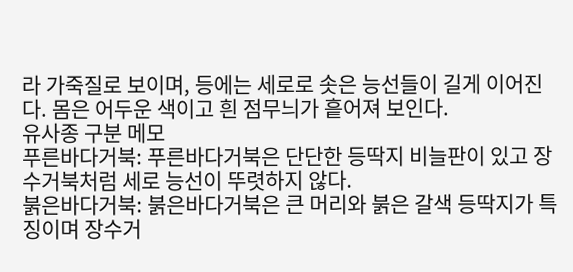라 가죽질로 보이며, 등에는 세로로 솟은 능선들이 길게 이어진다. 몸은 어두운 색이고 흰 점무늬가 흩어져 보인다.
유사종 구분 메모
푸른바다거북: 푸른바다거북은 단단한 등딱지 비늘판이 있고 장수거북처럼 세로 능선이 뚜렷하지 않다.
붉은바다거북: 붉은바다거북은 큰 머리와 붉은 갈색 등딱지가 특징이며 장수거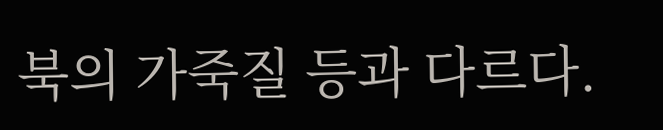북의 가죽질 등과 다르다.